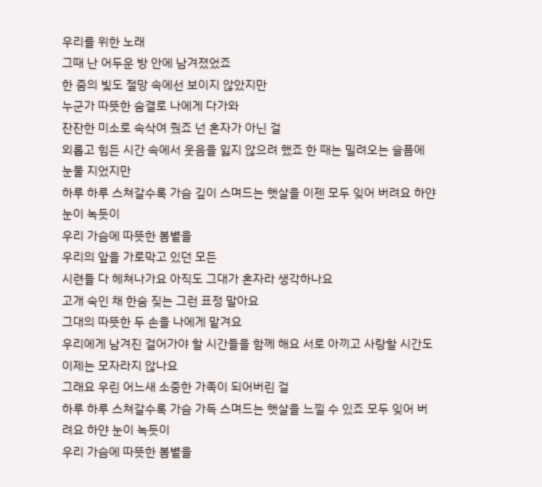우리를 위한 노래
그때 난 어두운 방 안에 남겨졌었죠
한 줌의 빛도 절망 속에선 보이지 않았지만
누군가 따뜻한 숨결로 나에게 다가와
잔잔한 미소로 속삭여 줬죠 넌 혼자가 아닌 걸
외롭고 힘든 시간 속에서 웃음을 잃지 않으려 했죠 한 때는 밀려오는 슬픔에 눈물 지었지만
하루 하루 스쳐갈수록 가슴 깊이 스며드는 햇살을 이젠 모두 잊어 버려요 하얀 눈이 녹듯이
우리 가슴에 따뜻한 봄볕을
우리의 앞을 가로막고 있던 모든
시련들 다 헤쳐나가요 아직도 그대가 혼자라 생각하나요
고개 숙인 채 한숨 짖는 그런 표정 말아요
그대의 따뜻한 두 손을 나에게 맡겨요
우리에게 남겨진 걸어가야 할 시간들을 함께 해요 서로 아끼고 사랑할 시간도 이제는 모자라지 않나요
그래요 우린 어느새 소중한 가족이 되어버린 걸
하루 하루 스쳐갈수록 가슴 가득 스며드는 햇살을 느낄 수 있죠 모두 잊어 버려요 하얀 눈이 녹듯이
우리 가슴에 따뜻한 봄볕을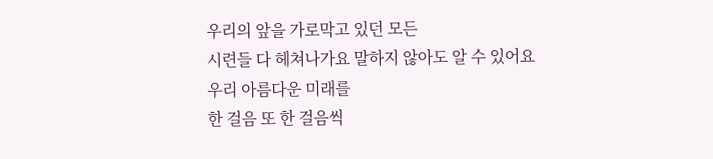우리의 앞을 가로막고 있던 모든
시련들 다 헤쳐나가요 말하지 않아도 알 수 있어요
우리 아름다운 미래를
한 걸음 또 한 걸음씩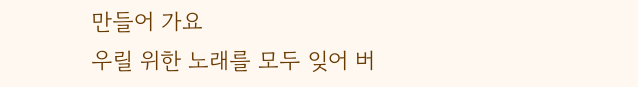만들어 가요
우릴 위한 노래를 모두 잊어 버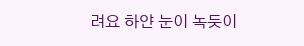려요 하얀 눈이 녹듯이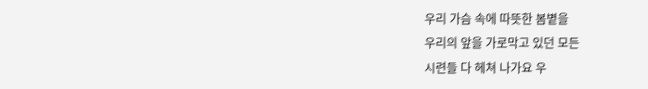우리 가슴 속에 따뜻한 봄볕을
우리의 앞을 가로막고 있던 모든
시련들 다 헤쳐 나가요 우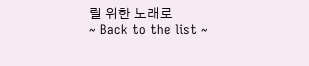릴 위한 노래로
~ Back to the list ~